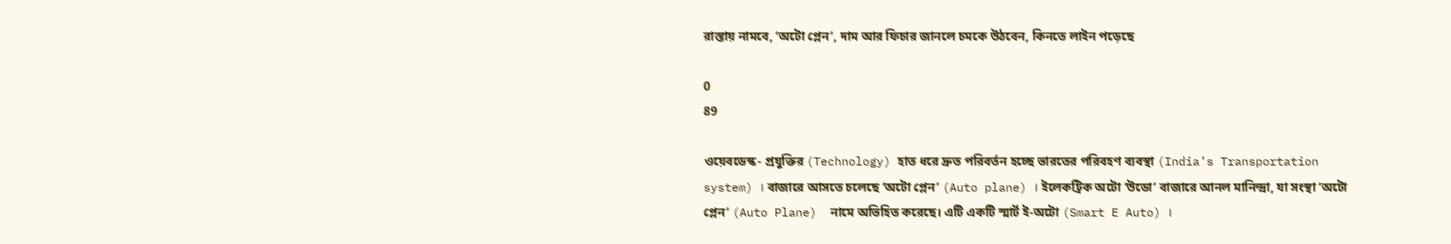রাস্তায় নামবে, ‘অটো প্লেন’, দাম আর ফিচার জানলে চমকে উঠবেন, কিনতে লাইন পড়েছে

0
89

ওয়েবডেস্ক- প্রযুক্তির (Technology) হাত ধরে দ্রুত পরিবর্তন হচ্ছে ভারতের পরিবহণ ব্যবস্থা (India’s Transportation system) । বাজারে আসতে চলেছে ‘অটো প্লেন’ (Auto plane) । ইলেকট্রিক অটো ‘উডো’ বাজারে আনল মানিন্দ্রা, যা সংস্থা ‘অটো প্লেন’ (Auto Plane)  নামে অভিহিত করেছে। এটি একটি স্মার্ট ই-অটো (Smart E Auto) ।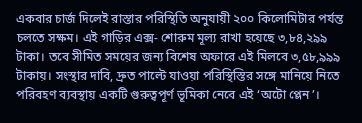একবার চার্জ দিলেই রাস্তার পরিস্থিতি অনুযায়ী ২০০ কিলোমিটার পর্যন্ত চলতে সক্ষম। এই গাড়ির এক্স- শোরুম মূল্য রাখা হয়েছে ৩,৮৪,২৯৯ টাকা। তবে সীমিত সময়ের জন্য বিশেষ অফারে এই মিলবে ৩,৫৮,৯৯৯ টাকায়। সংস্থার দাবি, দ্রুত পাল্টে যাওয়া পরিস্থিস্তির সঙ্গে মানিয়ে নিতে পরিবহণ ব্যবস্থায় একটি গুরুত্বপূর্ণ ভূমিকা নেবে এই ‘অটো প্লেন’।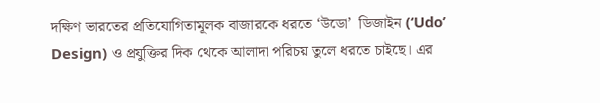দক্ষিণ ভারতের প্রতিযোগিতামূলক বাজারকে ধরতে ‘উডো’  ডিজাইন (‘Udo’ Design) ও প্রযুক্তির দিক থেকে আলাদা পরিচয় তুলে ধরতে চাইছে। এর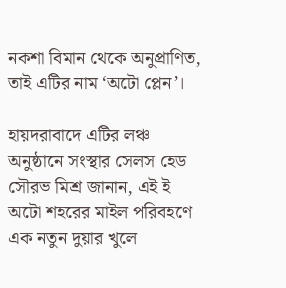নকশা বিমান থেকে অনুপ্রাণিত, তাই এটির নাম ‘অটো প্লেন’।

হায়দরাবাদে এটির লঞ্চ অনুষ্ঠানে সংস্থার সেলস হেড সৌরভ মিশ্র জানান, এই ই অটো শহরের মাইল পরিবহণে এক নতুন দুয়ার খুলে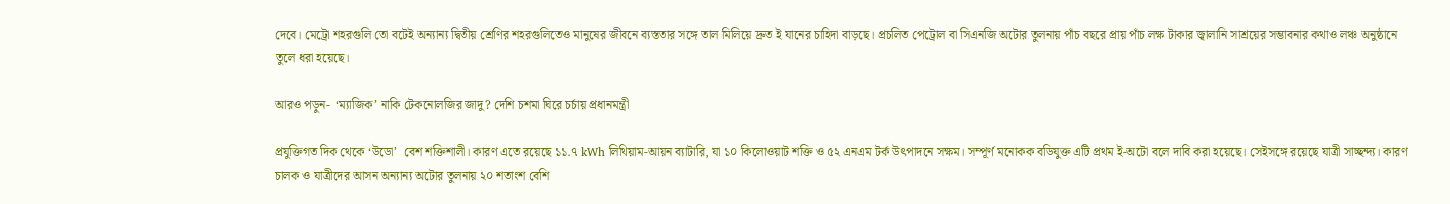দেবে। মেট্রো শহরগুলি তো বটেই অন্যান্য দ্বিতীয় শ্রেণির শহরগুলিতেও মানুষের জীবনে ব্যস্ততার সঙ্গে তাল মিলিয়ে দ্রুত ই যানের চাহিদা বাড়ছে। প্রচলিত পেট্রোল বা সিএনজি অটোর তুলনায় পাঁচ বছরে প্রায় পাঁচ লক্ষ টাকার জ্বালানি সাশ্রয়ের সম্ভাবনার কথাও লঞ্চ অনুষ্ঠানে তুলে ধরা হয়েছে।

আরও পড়ুন-  ‘ম্যাজিক’ নাকি টেকনোলজির জাদু? দেশি চশমা ঘিরে চর্চায় প্রধানমন্ত্রী

প্রযুক্তিগত দিক থেকে ‘উডো’  বেশ শক্তিশালী। কারণ এতে রয়েছে ১১.৭ kWh লিথিয়াম-আয়ন ব্যাটারি, যা ১০ কিলোওয়াট শক্তি ও ৫২ এনএম টর্ক উৎপাদনে সক্ষম। সম্পূর্ণ মনোকক বডিযুক্ত এটি প্রথম ই-অটো বলে দাবি করা হয়েছে। সেইসঙ্গে রয়েছে যাত্রী সাচ্ছন্দ্য। কারণ  চালক ও যাত্রীদের আসন অন্যান্য অটোর তুলনায় ২০ শতাংশ বেশি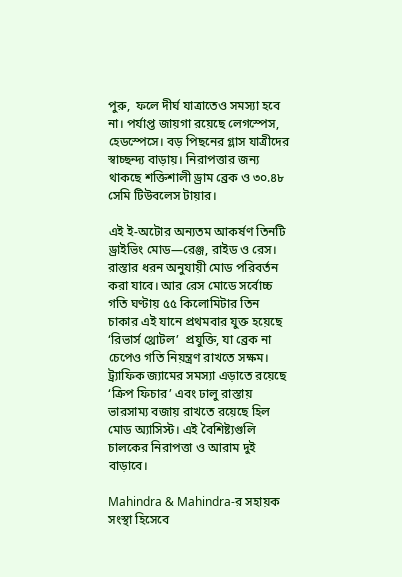পুরু,  ফলে দীর্ঘ যাত্রাতেও সমস্যা হবে না। পর্যাপ্ত জায়গা রয়েছে লেগস্পেস,  হেডস্পেসে। বড় পিছনের গ্লাস যাত্রীদের স্বাচ্ছন্দ্য বাড়ায়। নিরাপত্তার জন্য থাকছে শক্তিশালী ড্রাম ব্রেক ও ৩০.৪৮ সেমি টিউবলেস টায়ার।

এই ই-অটোর অন্যতম আকর্ষণ তিনটি ড্রাইভিং মোড—রেঞ্জ, রাইড ও রেস। রাস্তার ধরন অনুযায়ী মোড পরিবর্তন করা যাবে। আর রেস মোডে সর্বোচ্চ গতি ঘণ্টায় ৫৫ কিলোমিটার তিন চাকার এই যানে প্রথমবার যুক্ত হয়েছে ‘রিভার্স থ্রোটল’  প্রযুক্তি, যা ব্রেক না চেপেও গতি নিয়ন্ত্রণ রাখতে সক্ষম। ট্র্যাফিক জ্যামের সমস্যা এড়াতে রয়েছে ‘ক্রিপ ফিচার’ এবং ঢালু রাস্তায় ভারসাম্য বজায় রাখতে রয়েছে হিল মোড অ্যাসিস্ট। এই বৈশিষ্ট্যগুলি চালকের নিরাপত্তা ও আরাম দুই বাড়াবে।

Mahindra & Mahindra-র সহায়ক সংস্থা হিসেবে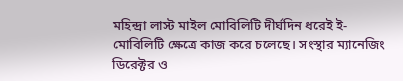মহিন্দ্রা লাস্ট মাইল মোবিলিটি দীর্ঘদিন ধরেই ই-মোবিলিটি ক্ষেত্রে কাজ করে চলেছে। সংস্থার ম্যানেজিং ডিরেক্টর ও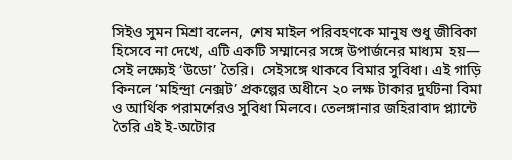সিইও সুমন মিশ্রা বলেন,  শেষ মাইল পরিবহণকে মানুষ শুধু জীবিকা হিসেবে না দেখে, এটি একটি সম্মানের সঙ্গে উপার্জনের মাধ্যম  হয়— সেই লক্ষ্যেই ‘উডো’ তৈরি।  সেইসঙ্গে থাকবে বিমার সুবিধা। এই গাড়ি কিনলে ‘মহিন্দ্রা নেক্সট’ প্রকল্পের অধীনে ২০ লক্ষ টাকার দুর্ঘটনা বিমা ও আর্থিক পরামর্শেরও সুবিধা মিলবে। তেলঙ্গানার জহিরাবাদ প্ল্যান্টে তৈরি এই ই-অটোর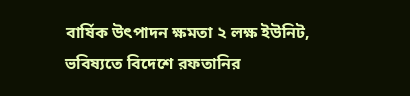বার্ষিক উৎপাদন ক্ষমতা ২ লক্ষ ইউনিট, ভবিষ্যতে বিদেশে রফতানির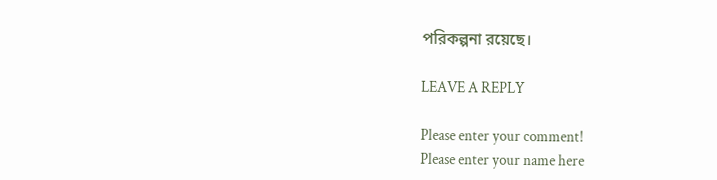পরিকল্পনা রয়েছে।

LEAVE A REPLY

Please enter your comment!
Please enter your name here